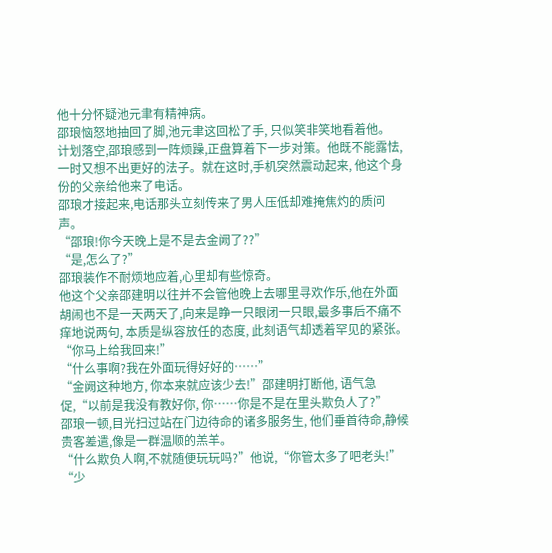他十分怀疑池元聿有精神病。
邵琅恼怒地抽回了脚,池元聿这回松了手, 只似笑非笑地看着他。
计划落空,邵琅感到一阵烦躁,正盘算着下一步对策。他既不能露怯,一时又想不出更好的法子。就在这时,手机突然震动起来, 他这个身份的父亲给他来了电话。
邵琅才接起来,电话那头立刻传来了男人压低却难掩焦灼的质问声。
“邵琅!你今天晚上是不是去金阙了??”
“是,怎么了?”
邵琅装作不耐烦地应着,心里却有些惊奇。
他这个父亲邵建明以往并不会管他晚上去哪里寻欢作乐,他在外面胡闹也不是一天两天了,向来是睁一只眼闭一只眼,最多事后不痛不痒地说两句, 本质是纵容放任的态度, 此刻语气却透着罕见的紧张。
“你马上给我回来!”
“什么事啊?我在外面玩得好好的……”
“金阙这种地方, 你本来就应该少去!”邵建明打断他, 语气急促,“以前是我没有教好你, 你……你是不是在里头欺负人了?”
邵琅一顿,目光扫过站在门边待命的诸多服务生, 他们垂首待命,静候贵客差遣,像是一群温顺的羔羊。
“什么欺负人啊,不就随便玩玩吗?”他说,“你管太多了吧老头!”
“少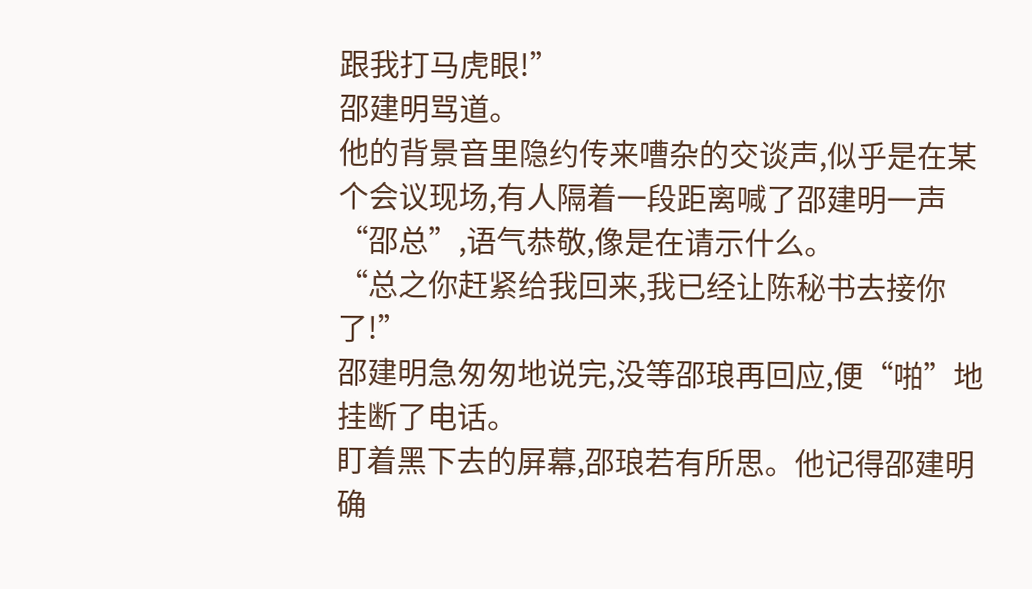跟我打马虎眼!”
邵建明骂道。
他的背景音里隐约传来嘈杂的交谈声,似乎是在某个会议现场,有人隔着一段距离喊了邵建明一声“邵总”,语气恭敬,像是在请示什么。
“总之你赶紧给我回来,我已经让陈秘书去接你了!”
邵建明急匆匆地说完,没等邵琅再回应,便“啪”地挂断了电话。
盯着黑下去的屏幕,邵琅若有所思。他记得邵建明确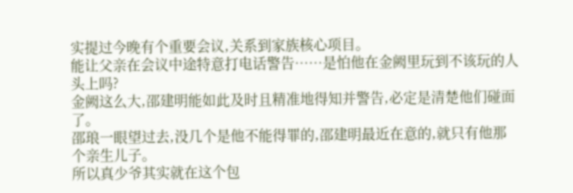实提过今晚有个重要会议,关系到家族核心项目。
能让父亲在会议中途特意打电话警告……是怕他在金阙里玩到不该玩的人头上吗?
金阙这么大,邵建明能如此及时且精准地得知并警告,必定是清楚他们碰面了。
邵琅一眼望过去,没几个是他不能得罪的,邵建明最近在意的,就只有他那个亲生儿子。
所以真少爷其实就在这个包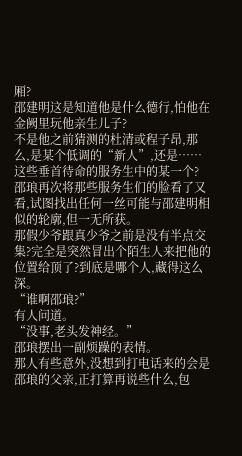厢?
邵建明这是知道他是什么德行,怕他在金阙里玩他亲生儿子?
不是他之前猜测的杜清或程子昂,那么,是某个低调的“新人”,还是……这些垂首待命的服务生中的某一个?
邵琅再次将那些服务生们的脸看了又看,试图找出任何一丝可能与邵建明相似的轮廓,但一无所获。
那假少爷跟真少爷之前是没有半点交集?完全是突然冒出个陌生人来把他的位置给顶了?到底是哪个人,藏得这么深。
“谁啊邵琅?”
有人问道。
“没事,老头发神经。”
邵琅摆出一副烦躁的表情。
那人有些意外,没想到打电话来的会是邵琅的父亲,正打算再说些什么,包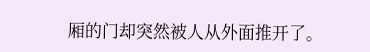厢的门却突然被人从外面推开了。